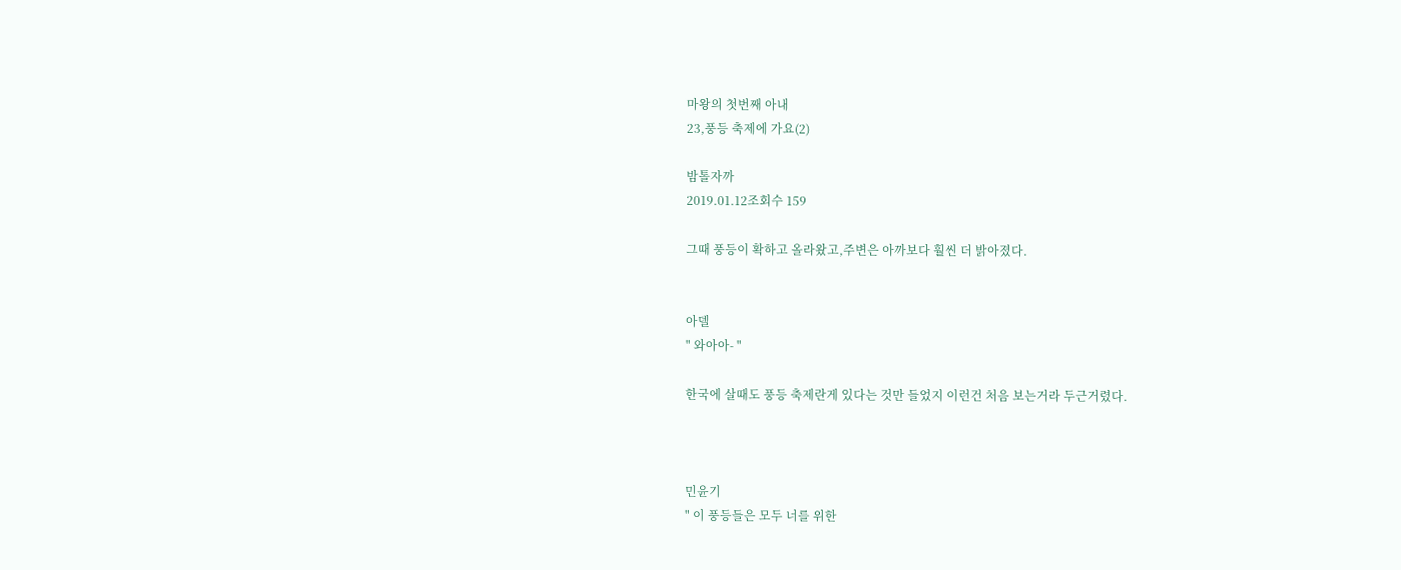마왕의 첫번째 아내
23,풍등 축제에 가요(2)

밤톨자까
2019.01.12조회수 159

그때 풍등이 확하고 올라왔고,주변은 아까보다 훨씬 더 밝아졌다.


아델
" 와아아- "

한국에 살때도 풍등 축제란게 있다는 것만 들었지 이런건 처음 보는거라 두근거렸다.



민윤기
" 이 풍등들은 모두 너를 위한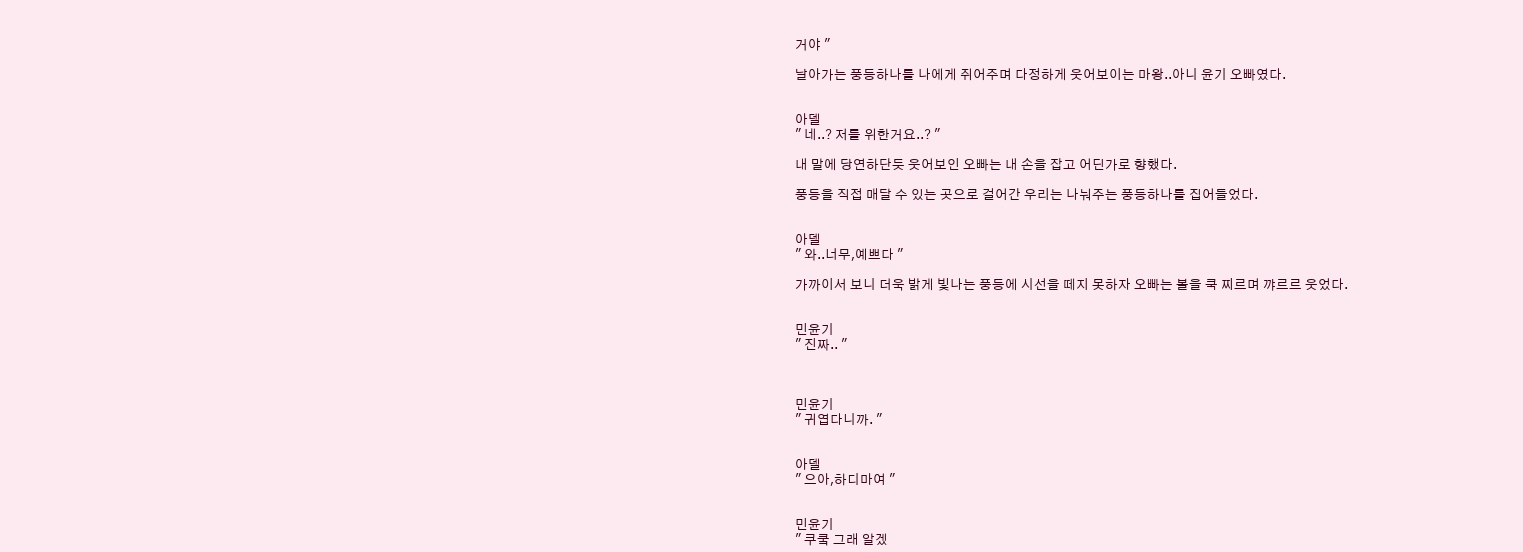거야 "

날아가는 풍등하나를 나에게 쥐어주며 다정하게 웃어보이는 마왕..아니 윤기 오빠였다.


아델
" 네..? 저를 위한거요..? "

내 말에 당연하단듯 웃어보인 오빠는 내 손을 잡고 어딘가로 향했다.

풍등을 직접 매달 수 있는 곳으로 걸어간 우리는 나눠주는 풍등하나를 집어들었다.


아델
" 와..너무,예쁘다 "

가까이서 보니 더욱 밝게 빛나는 풍등에 시선을 떼지 못하자 오빠는 볼을 쿡 찌르며 꺄르르 웃었다.


민윤기
" 진짜.. "



민윤기
" 귀엽다니까. "


아델
" 으아,하디마여 "


민윤기
" 쿠쿸 그래 알겠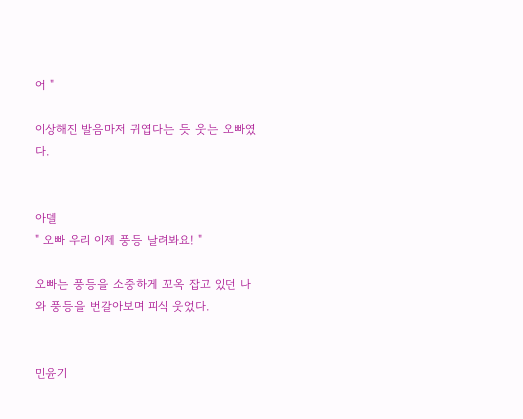어 "

이상해진 발음마저 귀엽다는 듯 웃는 오빠였다.


아델
" 오빠 우리 이제 풍등 날려봐요! "

오빠는 풍등을 소중하게 꼬옥 잡고 있던 나와 풍등을 번갈아보며 피식 웃었다.


민윤기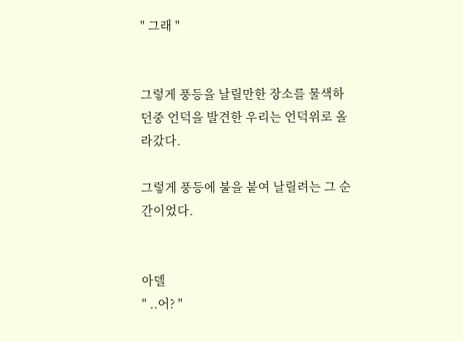" 그래 "


그렇게 풍등을 날릴만한 장소를 물색하던중 언덕을 발견한 우리는 언덕위로 올라갔다.

그렇게 풍등에 불을 붙여 날릴려는 그 순간이었다.


아델
" ..어? "